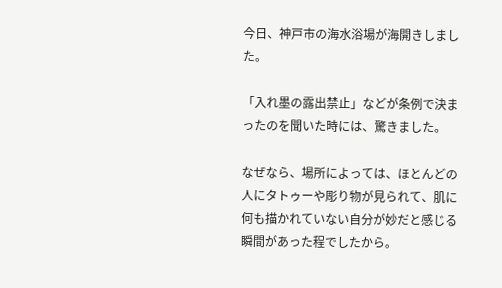今日、神戸市の海水浴場が海開きしました。

「入れ墨の露出禁止」などが条例で決まったのを聞いた時には、驚きました。

なぜなら、場所によっては、ほとんどの人にタトゥーや彫り物が見られて、肌に何も描かれていない自分が妙だと感じる瞬間があった程でしたから。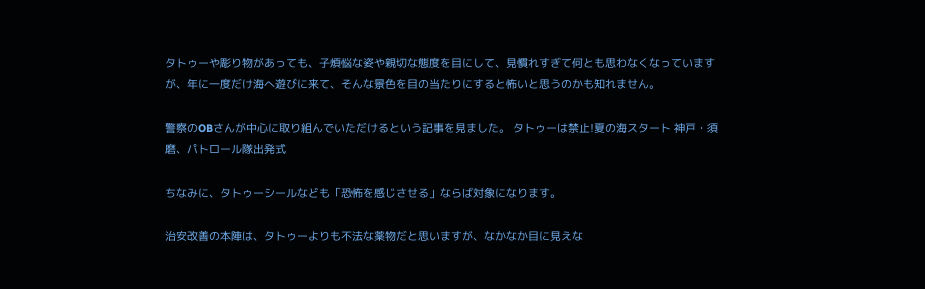タトゥーや彫り物があっても、子煩悩な姿や親切な態度を目にして、見慣れすぎて何とも思わなくなっていますが、年に一度だけ海へ遊びに来て、そんな景色を目の当たりにすると怖いと思うのかも知れません。

警察のOBさんが中心に取り組んでいただけるという記事を見ました。 タトゥーは禁止!夏の海スタート 神戸・須磨、パトロール隊出発式

ちなみに、タトゥーシールなども「恐怖を感じさせる」ならば対象になります。

治安改善の本陣は、タトゥーよりも不法な薬物だと思いますが、なかなか目に見えな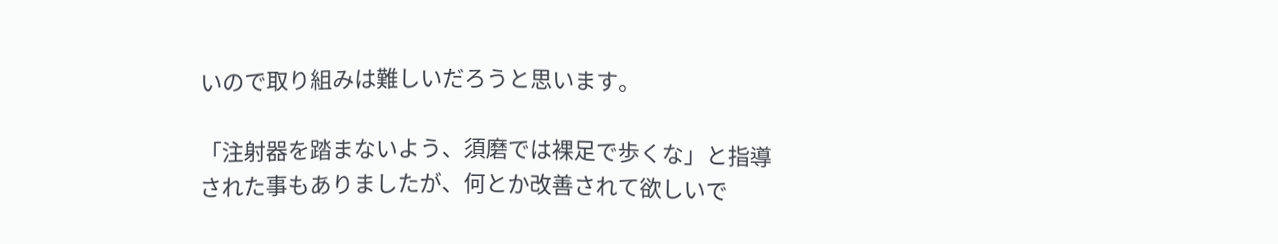いので取り組みは難しいだろうと思います。

「注射器を踏まないよう、須磨では裸足で歩くな」と指導された事もありましたが、何とか改善されて欲しいで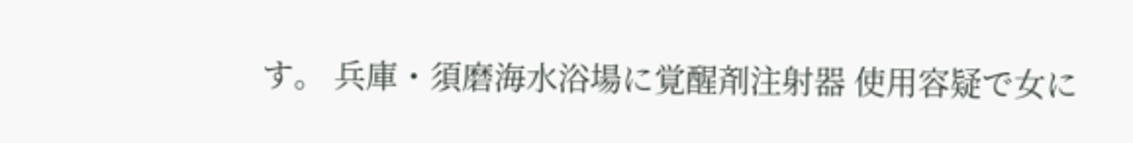す。 兵庫・須磨海水浴場に覚醒剤注射器 使用容疑で女に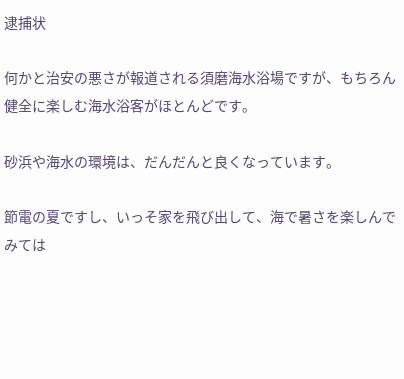逮捕状

何かと治安の悪さが報道される須磨海水浴場ですが、もちろん健全に楽しむ海水浴客がほとんどです。

砂浜や海水の環境は、だんだんと良くなっています。

節電の夏ですし、いっそ家を飛び出して、海で暑さを楽しんでみては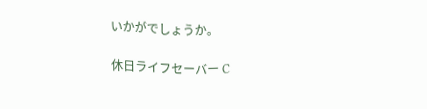いかがでしょうか。

休日ライフセーバー C